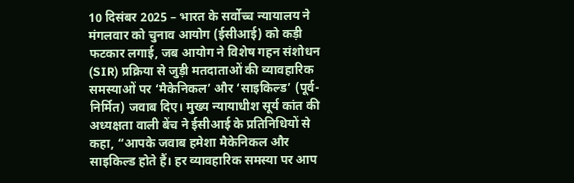10 दिसंबर 2025 – भारत के सर्वोच्च न्यायालय ने मंगलवार को चुनाव आयोग (ईसीआई) को कड़ी फटकार लगाई, जब आयोग ने विशेष गहन संशोधन (SIR) प्रक्रिया से जुड़ी मतदाताओं की व्यावहारिक समस्याओं पर ‘मैकेनिकल’ और ‘साइकिल्ड’ (पूर्व-निर्मित) जवाब दिए। मुख्य न्यायाधीश सूर्य कांत की अध्यक्षता वाली बेंच ने ईसीआई के प्रतिनिधियों से कहा, “आपके जवाब हमेशा मैकेनिकल और साइकिल्ड होते हैं। हर व्यावहारिक समस्या पर आप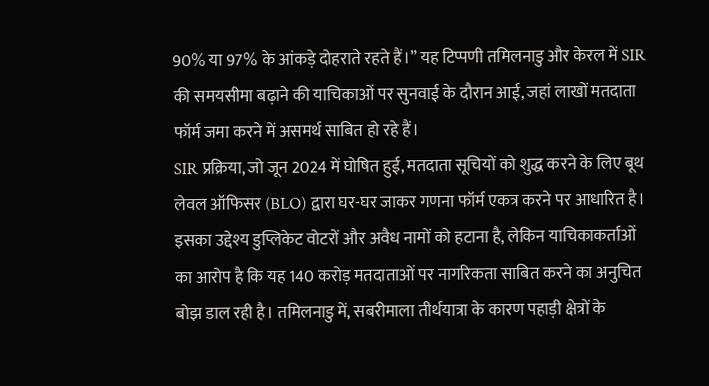90% या 97% के आंकड़े दोहराते रहते हैं।” यह टिप्पणी तमिलनाडु और केरल में SIR की समयसीमा बढ़ाने की याचिकाओं पर सुनवाई के दौरान आई, जहां लाखों मतदाता फॉर्म जमा करने में असमर्थ साबित हो रहे हैं।
SIR प्रक्रिया, जो जून 2024 में घोषित हुई, मतदाता सूचियों को शुद्ध करने के लिए बूथ लेवल ऑफिसर (BLO) द्वारा घर-घर जाकर गणना फॉर्म एकत्र करने पर आधारित है। इसका उद्देश्य डुप्लिकेट वोटरों और अवैध नामों को हटाना है, लेकिन याचिकाकर्ताओं का आरोप है कि यह 140 करोड़ मतदाताओं पर नागरिकता साबित करने का अनुचित बोझ डाल रही है। तमिलनाडु में, सबरीमाला तीर्थयात्रा के कारण पहाड़ी क्षेत्रों के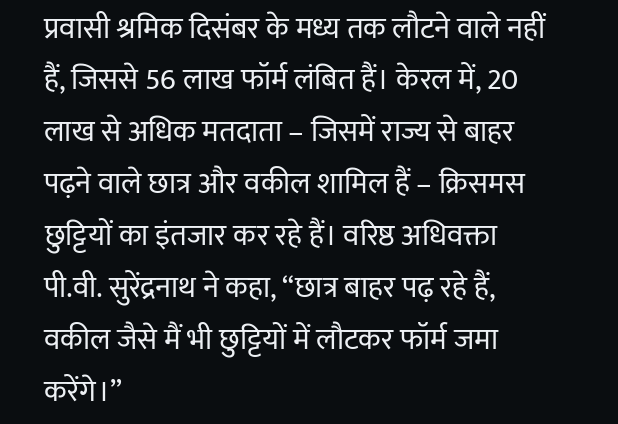प्रवासी श्रमिक दिसंबर के मध्य तक लौटने वाले नहीं हैं, जिससे 56 लाख फॉर्म लंबित हैं। केरल में, 20 लाख से अधिक मतदाता – जिसमें राज्य से बाहर पढ़ने वाले छात्र और वकील शामिल हैं – क्रिसमस छुट्टियों का इंतजार कर रहे हैं। वरिष्ठ अधिवक्ता पी.वी. सुरेंद्रनाथ ने कहा, “छात्र बाहर पढ़ रहे हैं, वकील जैसे मैं भी छुट्टियों में लौटकर फॉर्म जमा करेंगे।”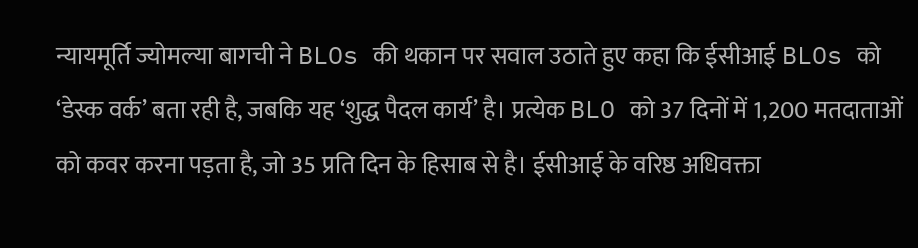न्यायमूर्ति ज्योमल्या बागची ने BLOs की थकान पर सवाल उठाते हुए कहा कि ईसीआई BLOs को ‘डेस्क वर्क’ बता रही है, जबकि यह ‘शुद्ध पैदल कार्य’ है। प्रत्येक BLO को 37 दिनों में 1,200 मतदाताओं को कवर करना पड़ता है, जो 35 प्रति दिन के हिसाब से है। ईसीआई के वरिष्ठ अधिवक्ता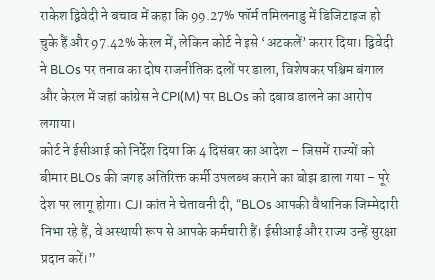राकेश द्विवेदी ने बचाव में कहा कि 99.27% फॉर्म तमिलनाडु में डिजिटाइज हो चुके हैं और 97.42% केरल में, लेकिन कोर्ट ने इसे ‘अटकलें’ करार दिया। द्विवेदी ने BLOs पर तनाव का दोष राजनीतिक दलों पर डाला, विशेषकर पश्चिम बंगाल और केरल में जहां कांग्रेस ने CPI(M) पर BLOs को दबाव डालने का आरोप लगाया।
कोर्ट ने ईसीआई को निर्देश दिया कि 4 दिसंबर का आदेश – जिसमें राज्यों को बीमार BLOs की जगह अतिरिक्त कर्मी उपलब्ध कराने का बोझ डाला गया – पूरे देश पर लागू होगा। CJI कांत ने चेतावनी दी, “BLOs आपकी वैधानिक जिम्मेदारी निभा रहे हैं, वे अस्थायी रूप से आपके कर्मचारी हैं। ईसीआई और राज्य उन्हें सुरक्षा प्रदान करें।”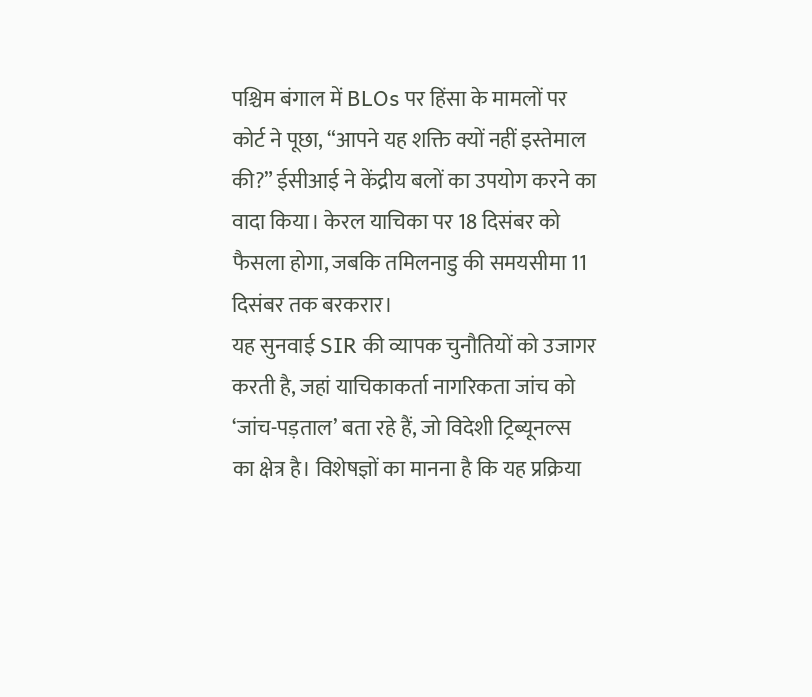पश्चिम बंगाल में BLOs पर हिंसा के मामलों पर कोर्ट ने पूछा, “आपने यह शक्ति क्यों नहीं इस्तेमाल की?” ईसीआई ने केंद्रीय बलों का उपयोग करने का वादा किया। केरल याचिका पर 18 दिसंबर को फैसला होगा, जबकि तमिलनाडु की समयसीमा 11 दिसंबर तक बरकरार।
यह सुनवाई SIR की व्यापक चुनौतियों को उजागर करती है, जहां याचिकाकर्ता नागरिकता जांच को ‘जांच-पड़ताल’ बता रहे हैं, जो विदेशी ट्रिब्यूनल्स का क्षेत्र है। विशेषज्ञों का मानना है कि यह प्रक्रिया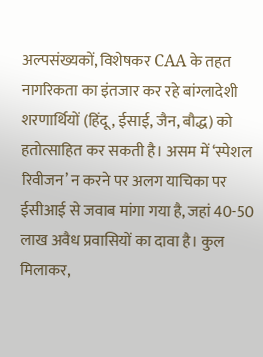अल्पसंख्यकों, विशेषकर CAA के तहत नागरिकता का इंतजार कर रहे बांग्लादेशी शरणार्थियों (हिंदू, ईसाई, जैन, बौद्ध) को हतोत्साहित कर सकती है। असम में ‘स्पेशल रिवीजन’ न करने पर अलग याचिका पर ईसीआई से जवाब मांगा गया है, जहां 40-50 लाख अवैध प्रवासियों का दावा है। कुल मिलाकर,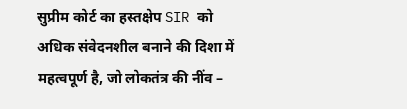सुप्रीम कोर्ट का हस्तक्षेप SIR को अधिक संवेदनशील बनाने की दिशा में महत्वपूर्ण है, जो लोकतंत्र की नींव –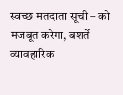स्वच्छ मतदाता सूची – को मजबूत करेगा, बशर्ते व्यावहारिक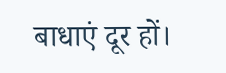बाधाएं दूर हों।